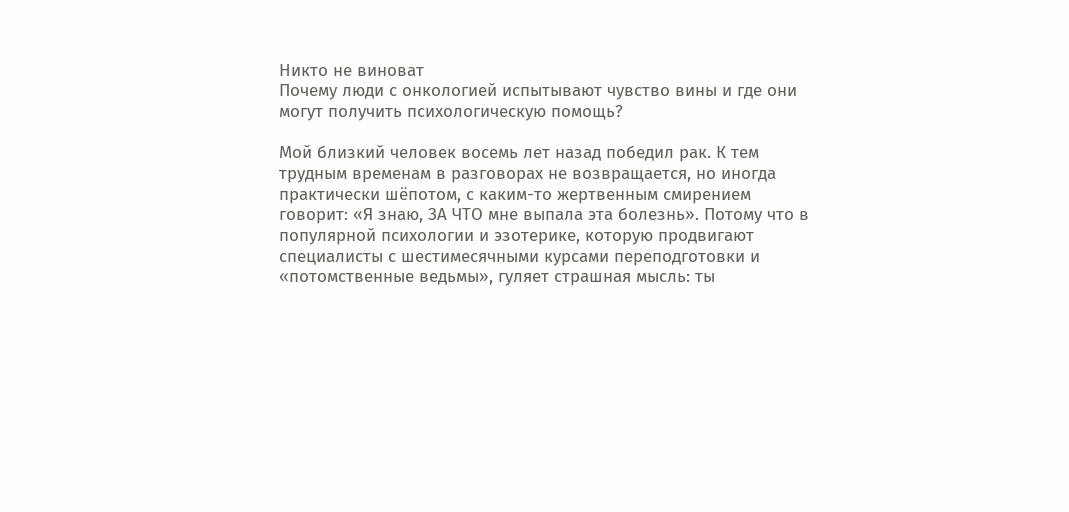Никто не виноват
Почему люди с онкологией испытывают чувство вины и где они могут получить психологическую помощь?

Мой близкий человек восемь лет назад победил рак. К тем трудным временам в разговорах не возвращается, но иногда практически шёпотом, с каким-то жертвенным смирением говорит: «Я знаю, ЗА ЧТО мне выпала эта болезнь». Потому что в популярной психологии и эзотерике, которую продвигают специалисты с шестимесячными курсами переподготовки и «потомственные ведьмы», гуляет страшная мысль: ты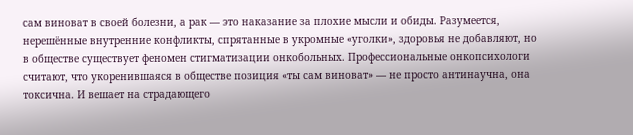сам виноват в своей болезни, а рак — это наказание за плохие мысли и обиды. Разумеется, нерешённые внутренние конфликты, спрятанные в укромные «уголки», здоровья не добавляют, но в обществе существует феномен стигматизации онкобольных. Профессиональные онкопсихологи считают, что укоренившаяся в обществе позиция «ты сам виноват» — не просто антинаучна, она токсична. И вешает на страдающего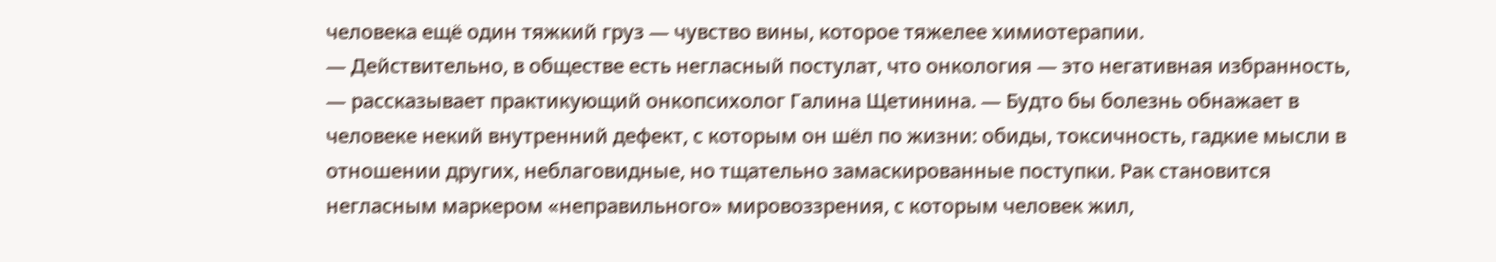человека ещё один тяжкий груз — чувство вины, которое тяжелее химиотерапии.
— Действительно, в обществе есть негласный постулат, что онкология — это негативная избранность, — рассказывает практикующий онкопсихолог Галина Щетинина. — Будто бы болезнь обнажает в человеке некий внутренний дефект, с которым он шёл по жизни: обиды, токсичность, гадкие мысли в отношении других, неблаговидные, но тщательно замаскированные поступки. Рак становится негласным маркером «неправильного» мировоззрения, с которым человек жил,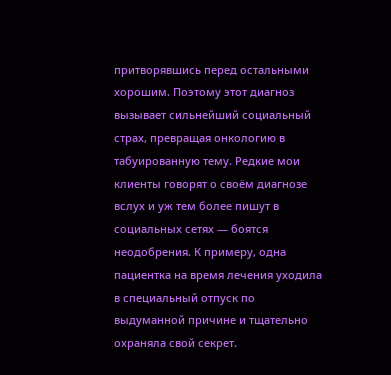притворявшись перед остальными хорошим. Поэтому этот диагноз вызывает сильнейший социальный страх, превращая онкологию в табуированную тему. Редкие мои клиенты говорят о своём диагнозе вслух и уж тем более пишут в социальных сетях — боятся неодобрения. К примеру, одна пациентка на время лечения уходила в специальный отпуск по выдуманной причине и тщательно охраняла свой секрет.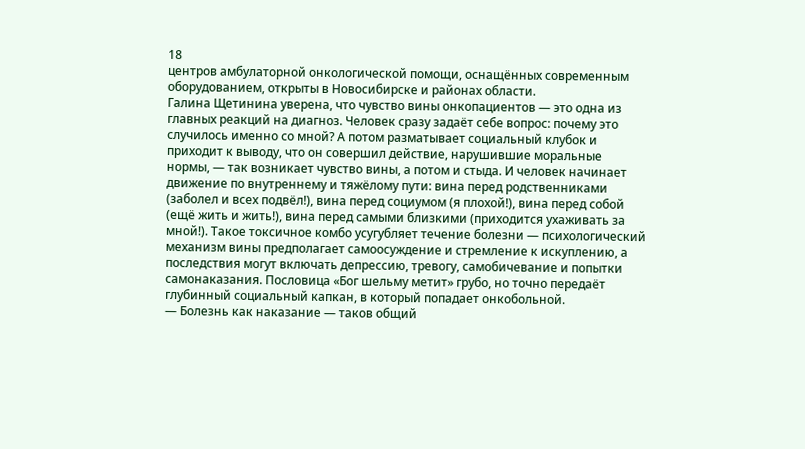18
центров амбулаторной онкологической помощи, оснащённых современным оборудованием, открыты в Новосибирске и районах области.
Галина Щетинина уверена, что чувство вины онкопациентов — это одна из главных реакций на диагноз. Человек сразу задаёт себе вопрос: почему это случилось именно со мной? А потом разматывает социальный клубок и приходит к выводу, что он совершил действие, нарушившие моральные нормы, — так возникает чувство вины, а потом и стыда. И человек начинает движение по внутреннему и тяжёлому пути: вина перед родственниками (заболел и всех подвёл!), вина перед социумом (я плохой!), вина перед собой (ещё жить и жить!), вина перед самыми близкими (приходится ухаживать за мной!). Такое токсичное комбо усугубляет течение болезни — психологический механизм вины предполагает самоосуждение и стремление к искуплению, а последствия могут включать депрессию, тревогу, самобичевание и попытки самонаказания. Пословица «Бог шельму метит» грубо, но точно передаёт глубинный социальный капкан, в который попадает онкобольной.
— Болезнь как наказание — таков общий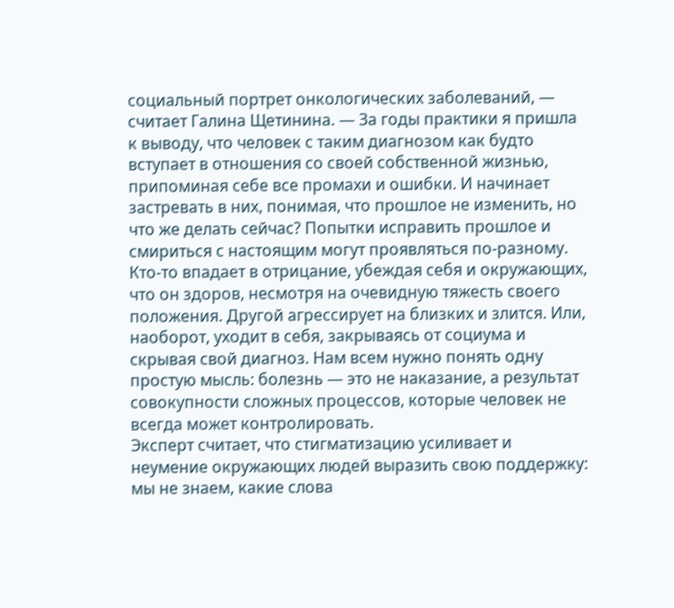социальный портрет онкологических заболеваний, — считает Галина Щетинина. — За годы практики я пришла к выводу, что человек с таким диагнозом как будто вступает в отношения со своей собственной жизнью, припоминая себе все промахи и ошибки. И начинает застревать в них, понимая, что прошлое не изменить, но что же делать сейчас? Попытки исправить прошлое и смириться с настоящим могут проявляться по-разному. Кто-то впадает в отрицание, убеждая себя и окружающих, что он здоров, несмотря на очевидную тяжесть своего положения. Другой агрессирует на близких и злится. Или, наоборот, уходит в себя, закрываясь от социума и скрывая свой диагноз. Нам всем нужно понять одну простую мысль: болезнь — это не наказание, а результат совокупности сложных процессов, которые человек не всегда может контролировать.
Эксперт считает, что стигматизацию усиливает и неумение окружающих людей выразить свою поддержку: мы не знаем, какие слова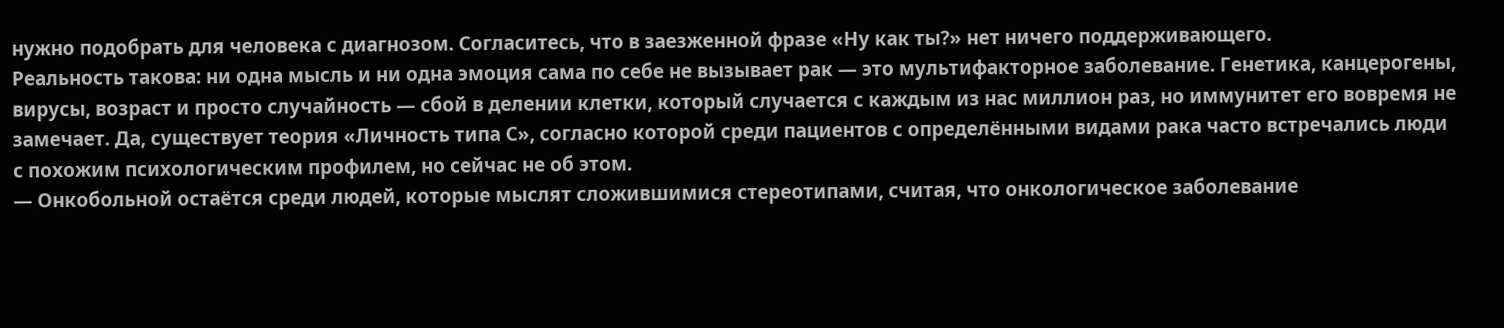нужно подобрать для человека с диагнозом. Согласитесь, что в заезженной фразе «Ну как ты?» нет ничего поддерживающего.
Реальность такова: ни одна мысль и ни одна эмоция сама по себе не вызывает рак — это мультифакторное заболевание. Генетика, канцерогены, вирусы, возраст и просто случайность — сбой в делении клетки, который случается с каждым из нас миллион раз, но иммунитет его вовремя не замечает. Да, существует теория «Личность типа С», согласно которой среди пациентов с определёнными видами рака часто встречались люди с похожим психологическим профилем, но сейчас не об этом.
— Онкобольной остаётся среди людей, которые мыслят сложившимися стереотипами, считая, что онкологическое заболевание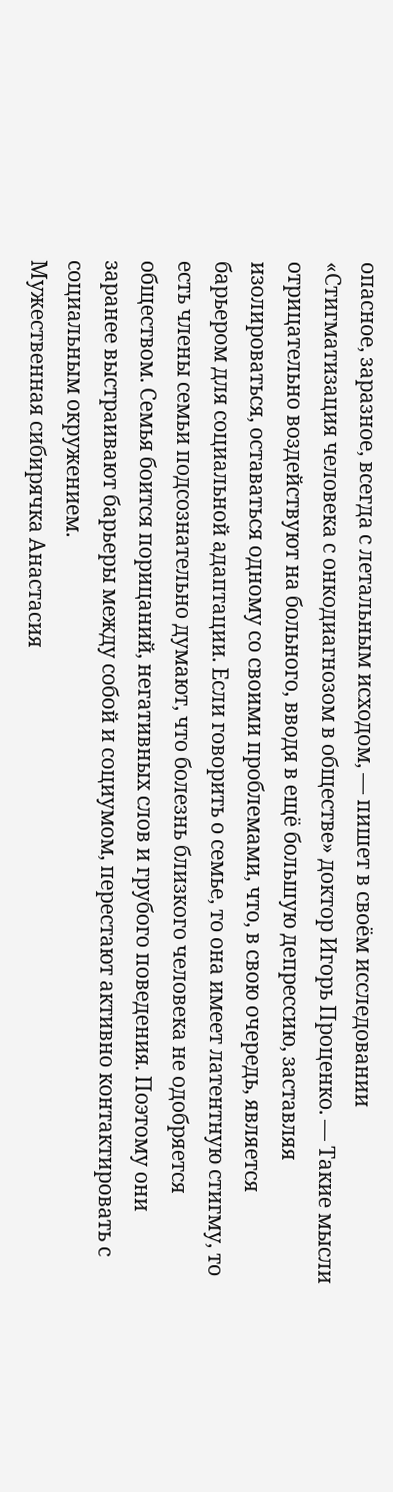опасное, заразное, всегда с летальным исходом, — пишет в своём исследовании «Стигматизация человека с онкодиагнозом в обществе» доктор Игорь Проценко. — Такие мысли отрицательно воздействуют на больного, вводя в ещё большую депрессию, заставляя изолироваться, оставаться одному со своими проблемами, что, в свою очередь, является барьером для социальной адаптации. Если говорить о семье, то она имеет латентную стигму, то есть члены семьи подсознательно думают, что болезнь близкого человека не одобряется обществом. Семья боится порицаний, негативных слов и грубого поведения. Поэтому они заранее выстраивают барьеры между собой и социумом, перестают активно контактировать с социальным окружением.
Мужественная сибирячка Анастасия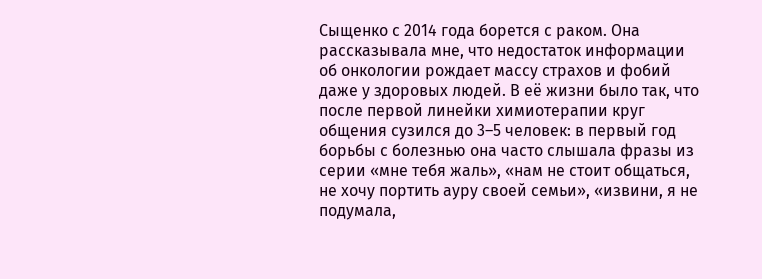Сыщенко с 2014 года борется с раком. Она рассказывала мне, что недостаток информации об онкологии рождает массу страхов и фобий даже у здоровых людей. В её жизни было так, что после первой линейки химиотерапии круг общения сузился до 3–5 человек: в первый год борьбы с болезнью она часто слышала фразы из серии «мне тебя жаль», «нам не стоит общаться, не хочу портить ауру своей семьи», «извини, я не подумала,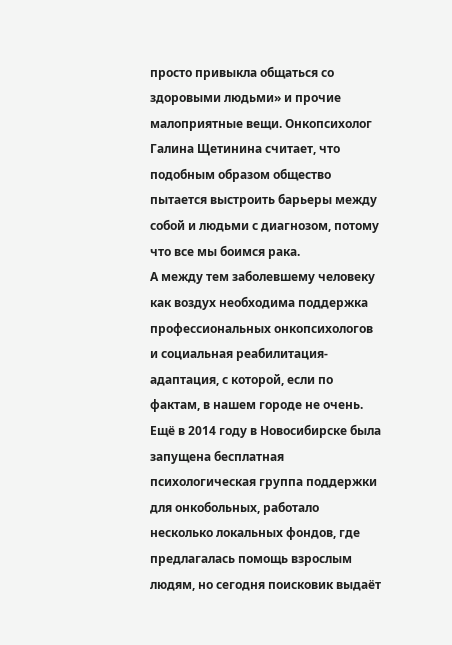просто привыкла общаться со здоровыми людьми» и прочие малоприятные вещи. Онкопсихолог Галина Щетинина считает, что подобным образом общество пытается выстроить барьеры между собой и людьми с диагнозом, потому что все мы боимся рака.
А между тем заболевшему человеку как воздух необходима поддержка профессиональных онкопсихологов и социальная реабилитация-адаптация, с которой, если по фактам, в нашем городе не очень. Ещё в 2014 году в Новосибирске была запущена бесплатная психологическая группа поддержки для онкобольных, работало несколько локальных фондов, где предлагалась помощь взрослым людям, но сегодня поисковик выдаёт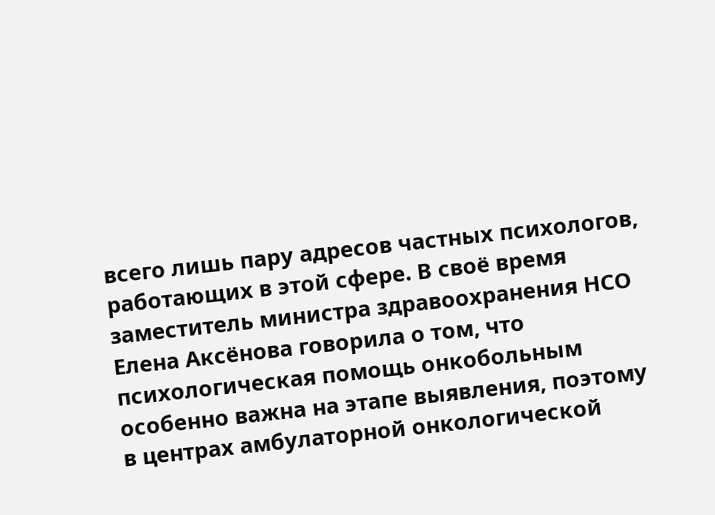всего лишь пару адресов частных психологов, работающих в этой сфере. В своё время заместитель министра здравоохранения НСО Елена Аксёнова говорила о том, что психологическая помощь онкобольным особенно важна на этапе выявления, поэтому в центрах амбулаторной онкологической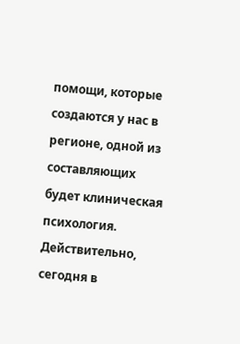помощи, которые создаются у нас в регионе, одной из составляющих будет клиническая психология. Действительно, сегодня в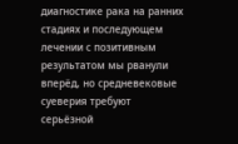диагностике рака на ранних стадиях и последующем лечении с позитивным результатом мы рванули вперёд, но средневековые суеверия требуют серьёзной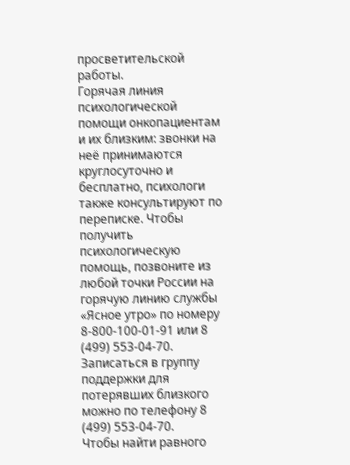просветительской работы.
Горячая линия психологической помощи онкопациентам и их близким: звонки на неё принимаются круглосуточно и бесплатно, психологи также консультируют по переписке. Чтобы получить психологическую помощь, позвоните из любой точки России на горячую линию службы «Ясное утро» по номеру 8-800-100-01-91 или 8 (499) 553-04-70. Записаться в группу поддержки для потерявших близкого можно по телефону 8 (499) 553-04-70.
Чтобы найти равного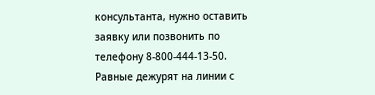консультанта, нужно оставить заявку или позвонить по телефону 8-800-444-13-50. Равные дежурят на линии с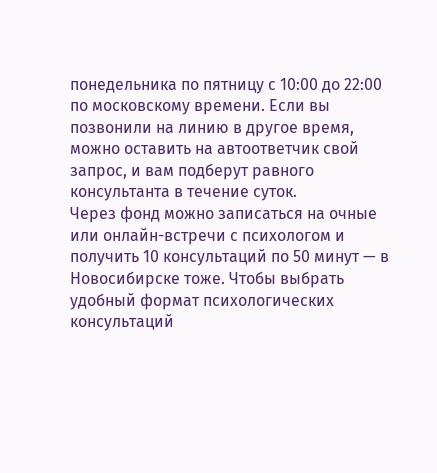понедельника по пятницу с 10:00 до 22:00 по московскому времени. Если вы позвонили на линию в другое время, можно оставить на автоответчик свой запрос, и вам подберут равного консультанта в течение суток.
Через фонд можно записаться на очные или онлайн-встречи с психологом и получить 10 консультаций по 50 минут — в Новосибирске тоже. Чтобы выбрать удобный формат психологических консультаций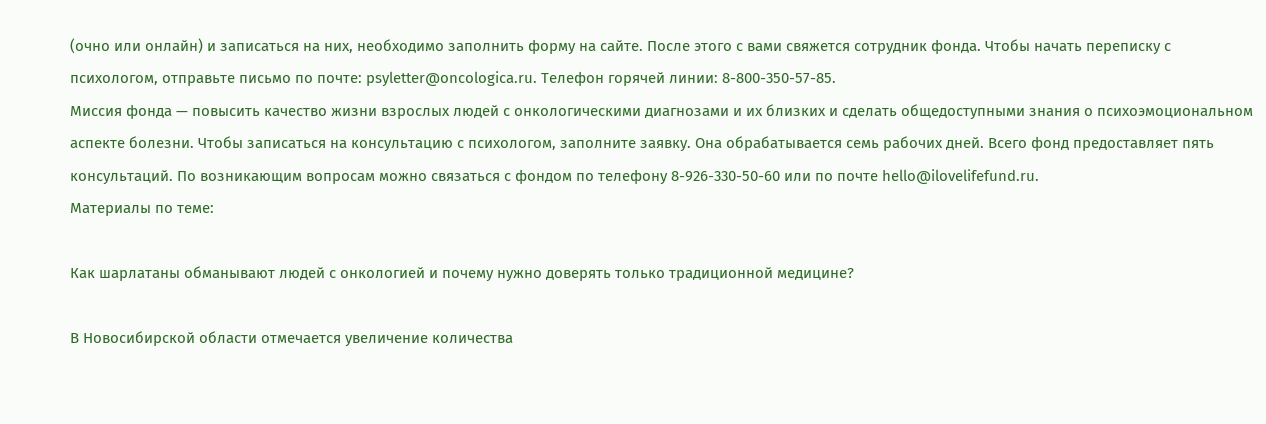(очно или онлайн) и записаться на них, необходимо заполнить форму на сайте. После этого с вами свяжется сотрудник фонда. Чтобы начать переписку с психологом, отправьте письмо по почте: psyletter@oncologica.ru. Телефон горячей линии: 8-800-350-57-85.
Миссия фонда — повысить качество жизни взрослых людей с онкологическими диагнозами и их близких и сделать общедоступными знания о психоэмоциональном аспекте болезни. Чтобы записаться на консультацию с психологом, заполните заявку. Она обрабатывается семь рабочих дней. Всего фонд предоставляет пять консультаций. По возникающим вопросам можно связаться с фондом по телефону 8-926-330-50-60 или по почте hello@ilovelifefund.ru.
Материалы по теме:

Как шарлатаны обманывают людей с онкологией и почему нужно доверять только традиционной медицине?

В Новосибирской области отмечается увеличение количества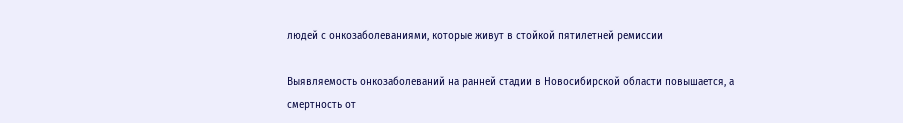людей с онкозаболеваниями, которые живут в стойкой пятилетней ремиссии

Выявляемость онкозаболеваний на ранней стадии в Новосибирской области повышается, а смертность от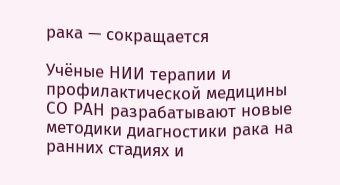рака — сокращается

Учёные НИИ терапии и профилактической медицины СО РАН разрабатывают новые методики диагностики рака на ранних стадиях и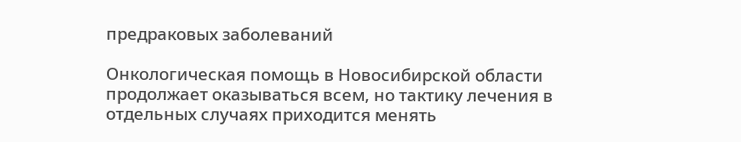предраковых заболеваний

Онкологическая помощь в Новосибирской области продолжает оказываться всем, но тактику лечения в отдельных случаях приходится менять